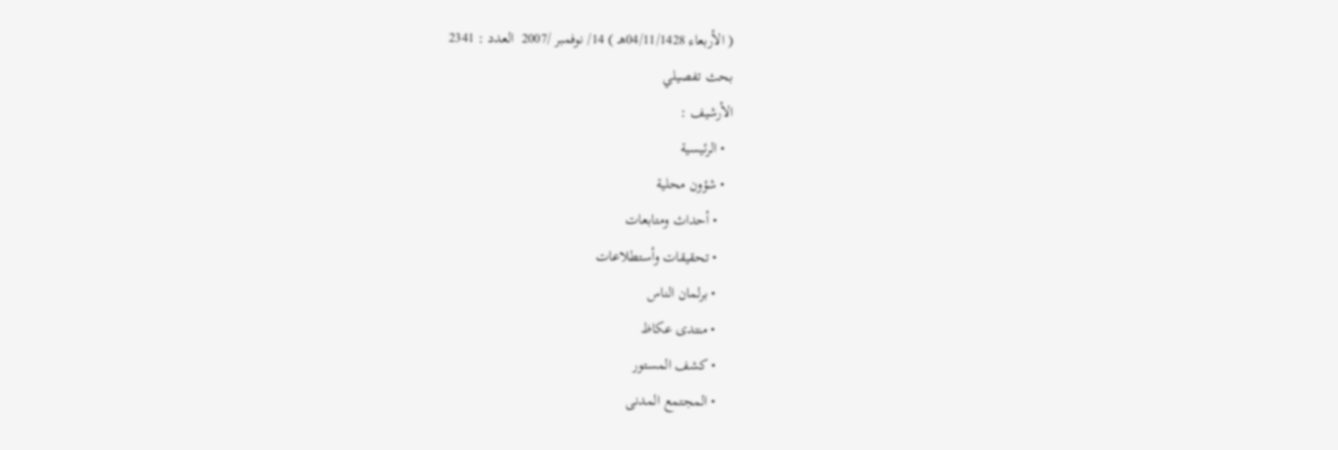( الأربعاء 04/11/1428هـ ) 14/ نوفمبر /2007  العدد : 2341
بحث تفصيلي
الأرشيف :
  • الرئيسية
  • شؤون محلية
    • أحداث ومتابعات
    • تحقيقات وأستطلاعات
    • برلمان الناس
    • منتدى عكاظ
    • كشف المستور
    • المجتمع المدنى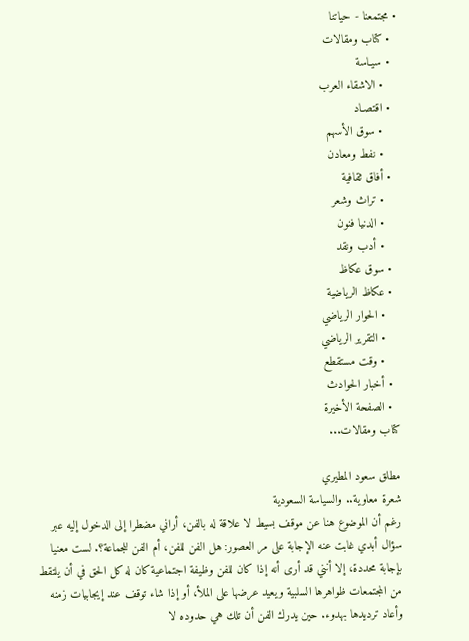• مجتمعنا - حياتنا
  • كتاب ومقالات
  • سيـاسة
    • الاشقاء العرب
  • اقتصـاد
    • سوق الأسهم
    • نفط ومعادن
  • أفاق ثقافية
    • تراث وشعر
    • الدنيا فنون
    • أدب ونقد
  • سوق عكاظ
  • عكاظ الرياضية
    • الحوار الرياضي
    • التقرير الرياضي
    • وقت مستقطع
  • أخبار الحوادث
  • الصفحة الأخيرة
كتاب ومقالات...

مطلق سعود المطيري
شعرة معاوية.. والسياسة السعودية
رغم أن الموضوع هنا عن موقف بسيط لا علاقة له بالفن، أراني مضطرا إلى الدخول إليه عبر سؤال أبدي غابت عنه الإجابة على مر العصور: هل الفن للفن، أم الفن للجماعة؟. لست معنيا بإجابة محددة، إلا أنني قد أرى أنه إذا كان للفن وظيفة اجتماعية كان له كل الحق في أن يلتقط من المجتمعات ظواهرها السلبية ويعيد عرضها على الملأ، أو إذا شاء توقف عند إيجابيات زمنه وأعاد ترديدها بهدوء. حين يدرك الفن أن تلك هي حدوده لا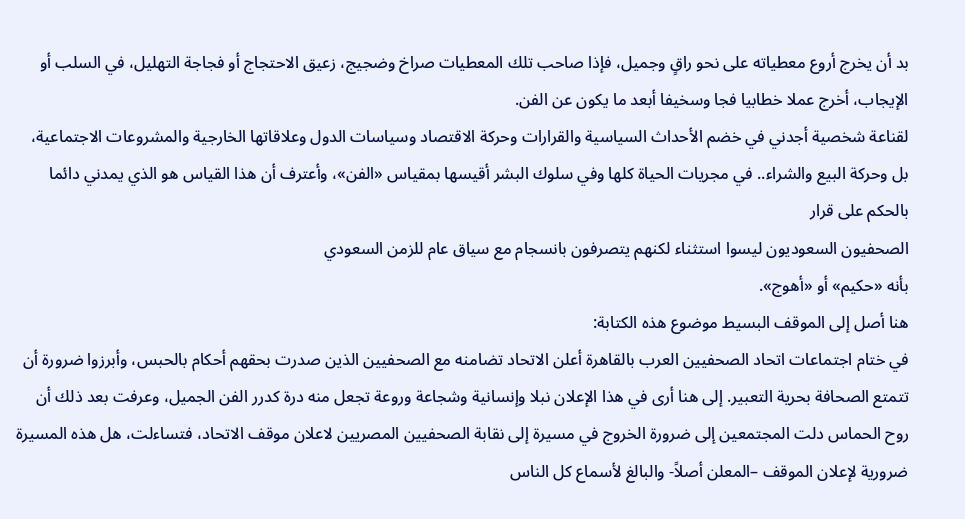بد أن يخرج أروع معطياته على نحو راقٍ وجميل، فإذا صاحب تلك المعطيات صراخ وضجيج، زعيق الاحتجاج أو فجاجة التهليل، في السلب أو الإيجاب، أخرج عملا خطابيا فجا وسخيفا أبعد ما يكون عن الفن.
لقناعة شخصية أجدني في خضم الأحداث السياسية والقرارات وحركة الاقتصاد وسياسات الدول وعلاقاتها الخارجية والمشروعات الاجتماعية، بل وحركة البيع والشراء.. في مجريات الحياة كلها وفي سلوك البشر أقيسها بمقياس «الفن»، وأعترف أن هذا القياس هو الذي يمدني دائما بالحكم على قرار
الصحفيون السعوديون ليسوا استثناء لكنهم يتصرفون بانسجام مع سياق عام للزمن السعودي
بأنه «حكيم» أو «أهوج».
هنا أصل إلى الموقف البسيط موضوع هذه الكتابة:
في ختام اجتماعات اتحاد الصحفيين العرب بالقاهرة أعلن الاتحاد تضامنه مع الصحفيين الذين صدرت بحقهم أحكام بالحبس، وأبرزوا ضرورة أن تتمتع الصحافة بحرية التعبير. إلى هنا أرى في هذا الإعلان نبلا وإنسانية وشجاعة وروعة تجعل منه درة كدرر الفن الجميل، وعرفت بعد ذلك أن روح الحماس دلت المجتمعين إلى ضرورة الخروج في مسيرة إلى نقابة الصحفيين المصريين لاعلان موقف الاتحاد، فتساءلت، هل هذه المسيرة ضرورية لإعلان الموقف –المعلن أصلاً- والبالغ لأسماع كل الناس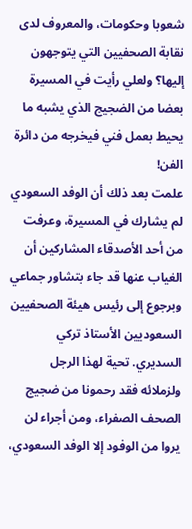شعوبا وحكومات، والمعروف لدى نقابة الصحفيين التي يتوجهون إليها؟ ولعلي رأيت في المسيرة بعضا من الضجيج الذي يشبه ما يحيط بعمل فني فيخرجه من دائرة الفن!
علمت بعد ذلك أن الوفد السعودي لم يشارك في المسيرة، وعرفت من أحد الأصدقاء المشاركين أن الغياب عنها قد جاء بتشاور جماعي وبرجوع إلى رئيس هيئة الصحفيين السعوديين الأستاذ تركي السديري. تحية لهذا الرجل ولزملائه فقد رحمونا من ضجيج الصحف الصفراء، ومن أجراء لن يروا من الوفود إلا الوفد السعودي،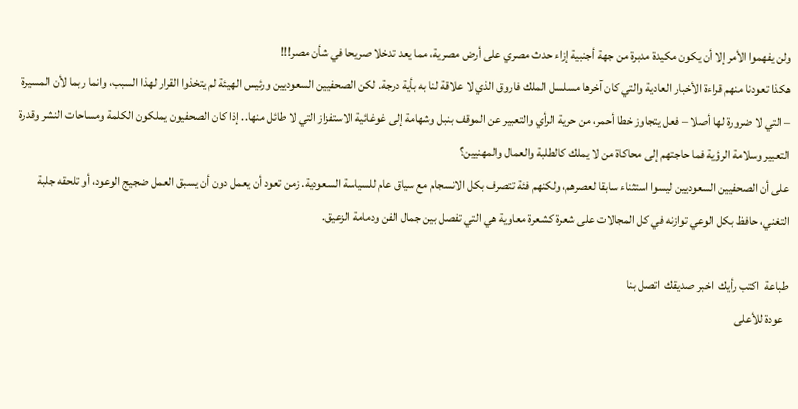ولن يفهموا الأمر إلا أن يكون مكيدة مدبرة من جهة أجنبية إزاء حدث مصري على أرض مصرية، مما يعد تدخلا صريحا في شأن مصر!!!
هكذا تعودنا منهم قراءة الأخبار العادية والتي كان آخرها مسلسل الملك فاروق الذي لا علاقة لنا به بأية درجة. لكن الصحفيين السعوديين ورئيس الهيئة لم يتخذوا القرار لهذا السبب، وانما ربما لأن المسيرة – التي لا ضرورة لها أصلا – فعل يتجاوز خطا أحمر، من حرية الرأي والتعبير عن الموقف بنبل وشهامة إلى غوغائية الاستفزاز التي لا طائل منها.. إذا كان الصحفيون يملكون الكلمة ومساحات النشر وقدرة التعبير وسلامة الرؤية فما حاجتهم إلى محاكاة من لا يملك كالطلبة والعمال والمهنيين؟
على أن الصحفيين السعوديين ليسوا استثناء سابقا لعصرهم، ولكنهم فئة تتصرف بكل الانسجام مع سياق عام للسياسة السعودية. زمن تعود أن يعمل دون أن يسبق العمل ضجيج الوعود، أو تلحقه جلبة التغني، حافظ بكل الوعي توازنه في كل المجالات على شعرة كشعرة معاوية هي التي تفصل بين جمال الفن ودمامة الزعيق.

طباعة  اكتب رأيك  اخبر صديقك  اتصل بنا
  عودة للأعلى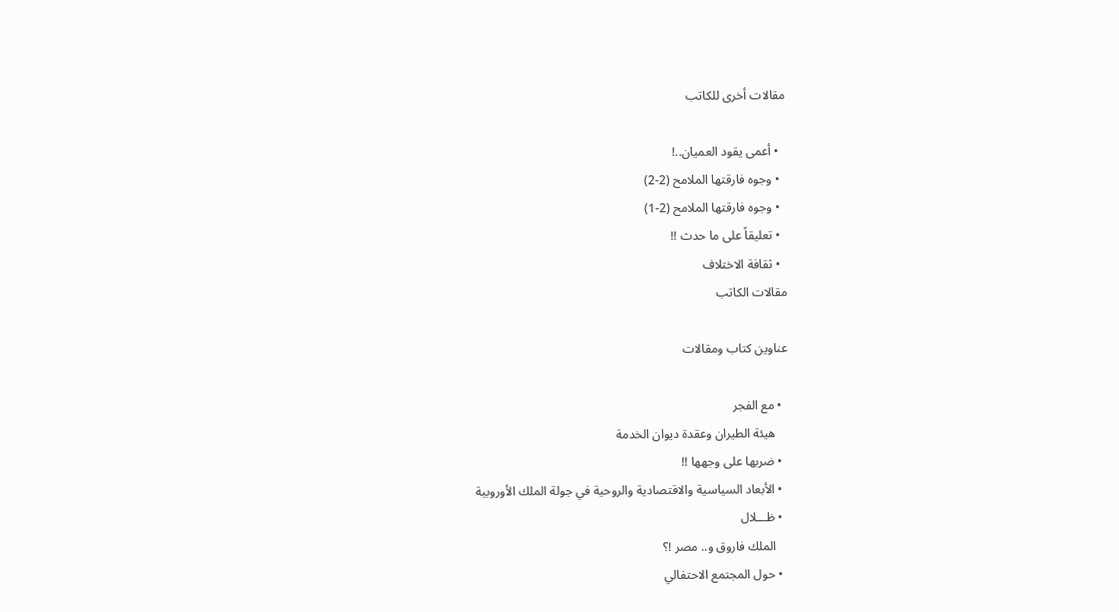مقالات أخرى للكاتب

  • أعمى يقود العميان..!
  • وجوه فارقتها الملامح (2-2)
  • وجوه فارقتها الملامح (2-1)
  • تعليقاً على ما حدث !!
  • ثقافة الاختلاف
مقالات الكاتب

عناوين كتاب ومقالات

  • مع الفجر
    هيئة الطيران وعقدة ديوان الخدمة
  • ضربها على وجهها !!
  • الأبعاد السياسية والاقتصادية والروحية في جولة الملك الأوروبية
  • ظـــلال
    الملك فاروق و.. مصر !؟
  • حول المجتمع الاحتفالي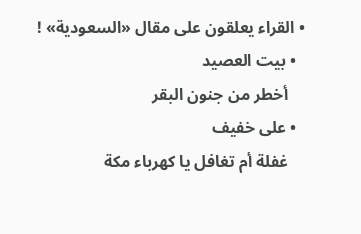• القراء يعلقون على مقال «السعودية» !
  • بيت العصيد
    أخطر من جنون البقر
  • على خفيف
    غفلة أم تغافل يا كهرباء مكة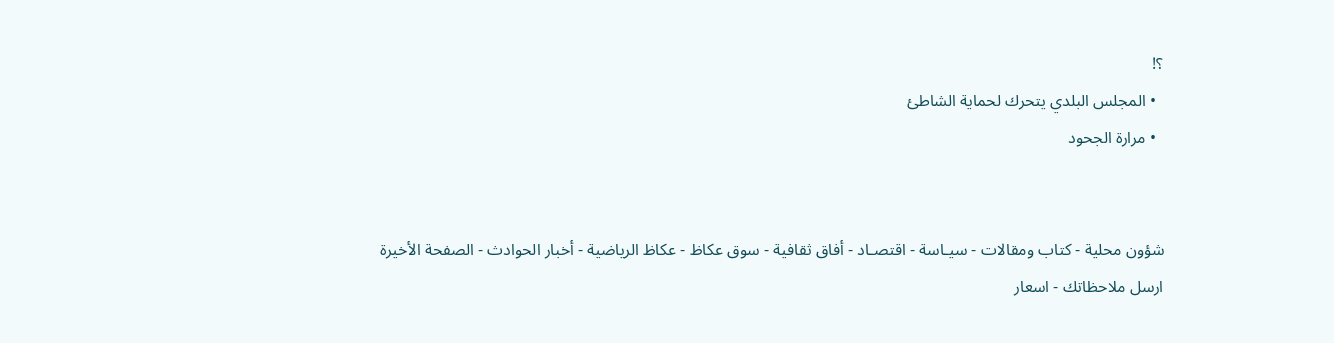؟!
  • المجلس البلدي يتحرك لحماية الشاطئ
  • مرارة الجحود


شؤون محلية - كتاب ومقالات - سيـاسة - اقتصـاد - أفاق ثقافية - سوق عكاظ - عكاظ الرياضية - أخبار الحوادث - الصفحة الأخيرة
ارسل ملاحظاتك - اسعار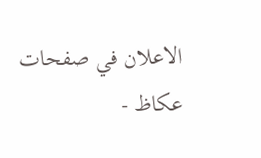الاعلان في صفحات عكاظ -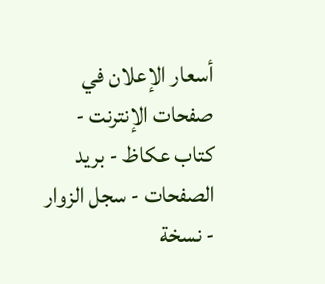أسعار الإعلان في صفحات الإنترنت - كتاب عكاظ - بريد الصفحات - سجل الزوار - نسخة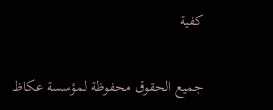كفية

جميع الحقوق محفوظة لمؤسسة عكاظ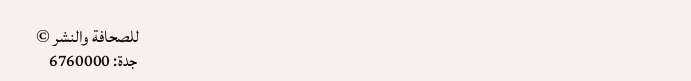للصحافة والنشر ©
جدة: 6760000